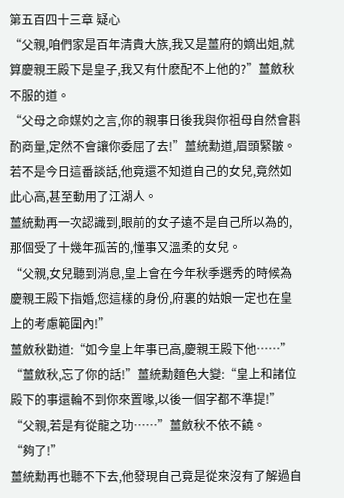第五百四十三章 疑心
“父親,咱們家是百年清貴大族,我又是薑府的嫡出姐,就算慶親王殿下是皇子,我又有什麽配不上他的?”薑斂秋不服的道。
“父母之命媒妁之言,你的親事日後我與你祖母自然會斟酌商量,定然不會讓你委屈了去!”薑統勳道,眉頭緊皺。
若不是今日這番談話,他竟還不知道自己的女兒,竟然如此心高,甚至動用了江湖人。
薑統勳再一次認識到,眼前的女子遠不是自己所以為的,那個受了十幾年孤苦的,懂事又溫柔的女兒。
“父親,女兒聽到消息,皇上會在今年秋季選秀的時候為慶親王殿下指婚,您這樣的身份,府裏的姑娘一定也在皇上的考慮範圍內!”
薑斂秋勸道:“如今皇上年事已高,慶親王殿下他……”
“薑斂秋,忘了你的話!”薑統勳麵色大變:“皇上和諸位殿下的事還輪不到你來置喙,以後一個字都不準提!”
“父親,若是有從龍之功……”薑斂秋不依不饒。
“夠了!”
薑統勳再也聽不下去,他發現自己竟是從來沒有了解過自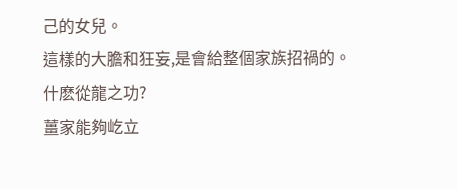己的女兒。
這樣的大膽和狂妄,是會給整個家族招禍的。
什麽從龍之功?
薑家能夠屹立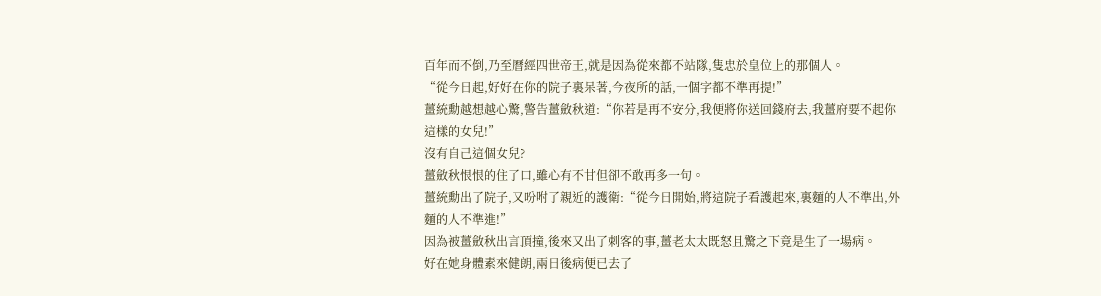百年而不倒,乃至曆經四世帝王,就是因為從來都不站隊,隻忠於皇位上的那個人。
“從今日起,好好在你的院子裏呆著,今夜所的話,一個字都不準再提!”
薑統勳越想越心驚,警告薑斂秋道:“你若是再不安分,我便將你送回錢府去,我薑府要不起你這樣的女兒!”
沒有自己這個女兒?
薑斂秋恨恨的住了口,雖心有不甘但卻不敢再多一句。
薑統勳出了院子,又吩咐了親近的護衛:“從今日開始,將這院子看護起來,裏麵的人不準出,外麵的人不準進!”
因為被薑斂秋出言頂撞,後來又出了刺客的事,薑老太太既怒且驚之下竟是生了一場病。
好在她身體素來健朗,兩日後病便已去了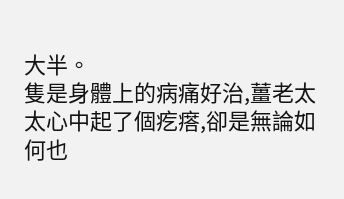大半。
隻是身體上的病痛好治,薑老太太心中起了個疙瘩,卻是無論如何也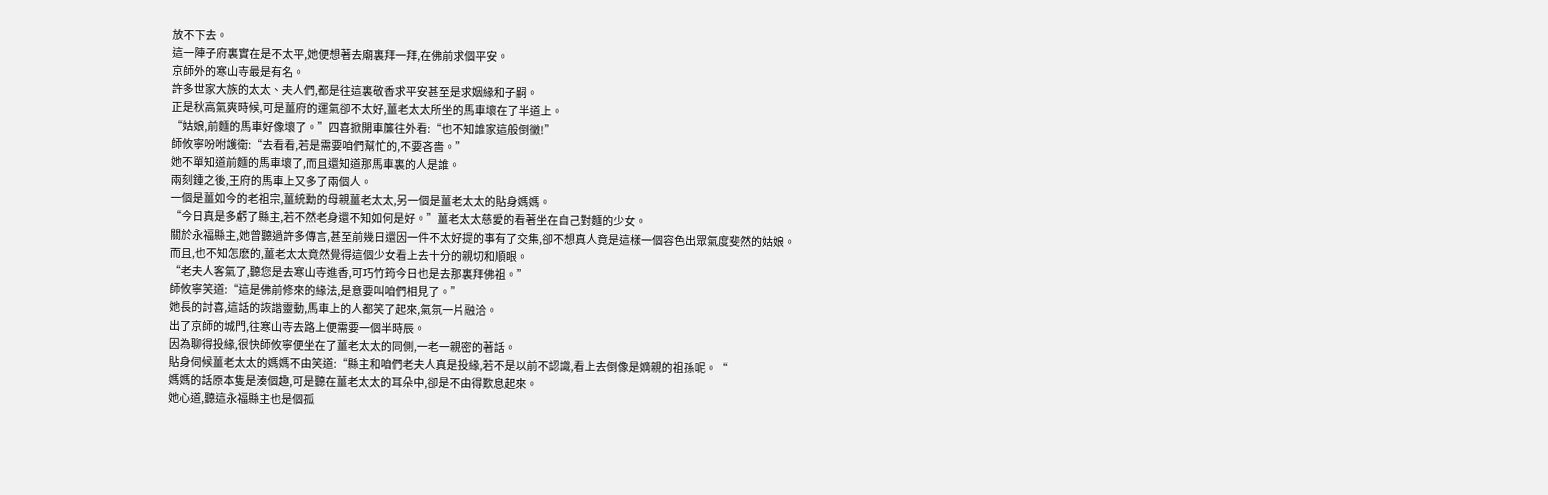放不下去。
這一陣子府裏實在是不太平,她便想著去廟裏拜一拜,在佛前求個平安。
京師外的寒山寺最是有名。
許多世家大族的太太、夫人們,都是往這裏敬香求平安甚至是求姻緣和子嗣。
正是秋高氣爽時候,可是薑府的運氣卻不太好,薑老太太所坐的馬車壞在了半道上。
“姑娘,前麵的馬車好像壞了。”四喜掀開車簾往外看:“也不知誰家這般倒黴!”
師攸寧吩咐護衛:“去看看,若是需要咱們幫忙的,不要吝嗇。”
她不單知道前麵的馬車壞了,而且還知道那馬車裏的人是誰。
兩刻鍾之後,王府的馬車上又多了兩個人。
一個是薑如今的老祖宗,薑統勳的母親薑老太太,另一個是薑老太太的貼身媽媽。
“今日真是多虧了縣主,若不然老身還不知如何是好。”薑老太太慈愛的看著坐在自己對麵的少女。
關於永福縣主,她曾聽過許多傳言,甚至前幾日還因一件不太好提的事有了交集,卻不想真人竟是這樣一個容色出眾氣度斐然的姑娘。
而且,也不知怎麽的,薑老太太竟然覺得這個少女看上去十分的親切和順眼。
“老夫人客氣了,聽您是去寒山寺進香,可巧竹筠今日也是去那裏拜佛祖。”
師攸寧笑道:“這是佛前修來的緣法,是意要叫咱們相見了。”
她長的討喜,這話的詼諧靈動,馬車上的人都笑了起來,氣氛一片融洽。
出了京師的城門,往寒山寺去路上便需要一個半時辰。
因為聊得投緣,很快師攸寧便坐在了薑老太太的同側,一老一親密的著話。
貼身伺候薑老太太的媽媽不由笑道:“縣主和咱們老夫人真是投緣,若不是以前不認識,看上去倒像是嫡親的祖孫呢。“
媽媽的話原本隻是湊個趣,可是聽在薑老太太的耳朵中,卻是不由得歎息起來。
她心道,聽這永福縣主也是個孤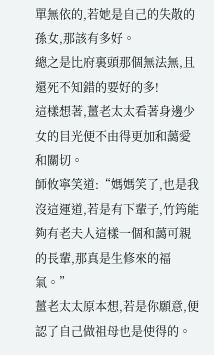單無依的,若她是自己的失散的孫女,那該有多好。
總之是比府裏頭那個無法無,且還死不知錯的要好的多!
這樣想著,薑老太太看著身邊少女的目光便不由得更加和藹愛和關切。
師攸寧笑道:“媽媽笑了,也是我沒這運道,若是有下輩子,竹筠能夠有老夫人這樣一個和藹可親的長輩,那真是生修來的福氣。”
薑老太太原本想,若是你願意,便認了自己做祖母也是使得的。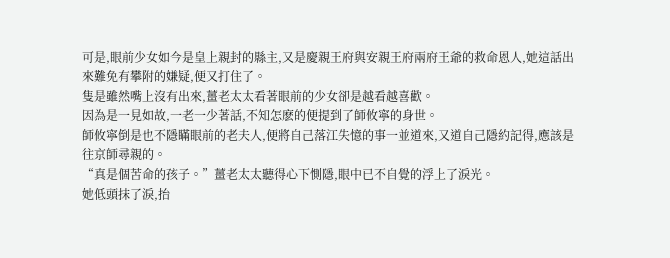可是,眼前少女如今是皇上親封的縣主,又是慶親王府與安親王府兩府王爺的救命恩人,她這話出來難免有攀附的嫌疑,便又打住了。
隻是雖然嘴上沒有出來,薑老太太看著眼前的少女卻是越看越喜歡。
因為是一見如故,一老一少著話,不知怎麽的便提到了師攸寧的身世。
師攸寧倒是也不隱瞞眼前的老夫人,便將自己落江失憶的事一並道來,又道自己隱約記得,應該是往京師尋親的。
“真是個苦命的孩子。”薑老太太聽得心下惻隱,眼中已不自覺的浮上了淚光。
她低頭抹了淚,抬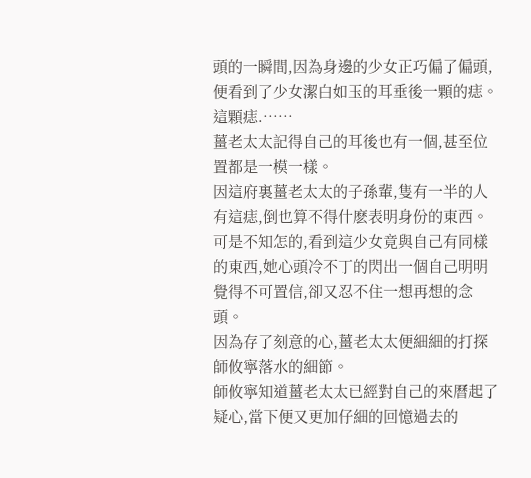頭的一瞬間,因為身邊的少女正巧偏了偏頭,便看到了少女潔白如玉的耳垂後一顆的痣。
這顆痣.……
薑老太太記得自己的耳後也有一個,甚至位置都是一模一樣。
因這府裏薑老太太的子孫輩,隻有一半的人有這痣,倒也算不得什麽表明身份的東西。
可是不知怎的,看到這少女竟與自己有同樣的東西,她心頭冷不丁的閃出一個自己明明覺得不可置信,卻又忍不住一想再想的念頭。
因為存了刻意的心,薑老太太便細細的打探師攸寧落水的細節。
師攸寧知道薑老太太已經對自己的來曆起了疑心,當下便又更加仔細的回憶過去的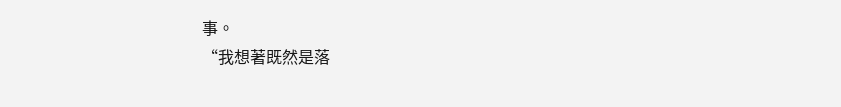事。
“我想著既然是落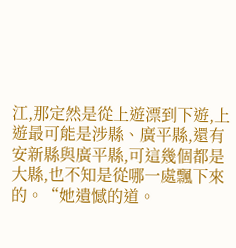江,那定然是從上遊漂到下遊,上遊最可能是涉縣、廣平縣,還有安新縣與廣平縣,可這幾個都是大縣,也不知是從哪一處飄下來的。“她遺憾的道。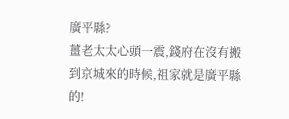廣平縣?
薑老太太心頭一震,錢府在沒有搬到京城來的時候,祖家就是廣平縣的!